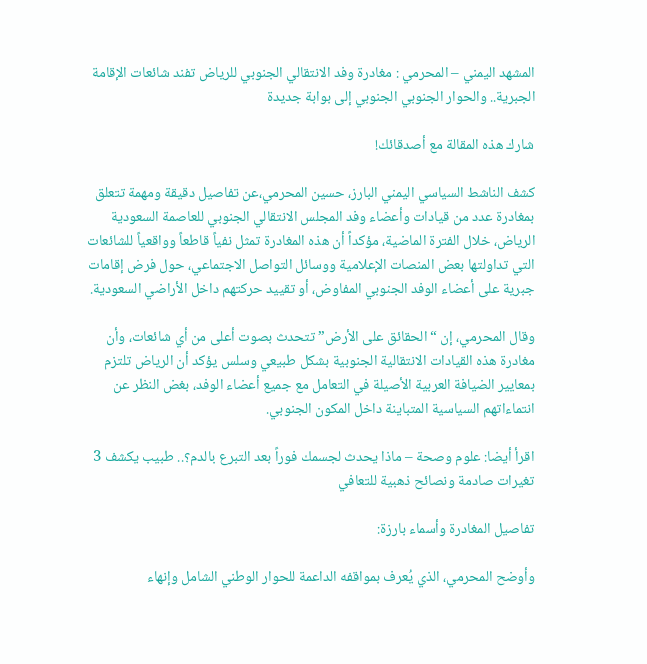المشهد اليمني – المحرمي : مغادرة وفد الانتقالي الجنوبي للرياض تفند شائعات الإقامة الجبرية.. والحوار الجنوبي الجنوبي إلى بوابة جديدة

شارك هذه المقالة مع أصدقائك!

كشف الناشط السياسي اليمني البارز، حسين المحرمي،عن تفاصيل دقيقة ومهمة تتعلق بمغادرة عدد من قيادات وأعضاء وفد المجلس الانتقالي الجنوبي للعاصمة السعودية الرياض، خلال الفترة الماضية، مؤكداً أن هذه المغادرة تمثل نفياً قاطعاً وواقعياً للشائعات التي تداولتها بعض المنصات الإعلامية ووسائل التواصل الاجتماعي، حول فرض إقامات جبرية على أعضاء الوفد الجنوبي المفاوض، أو تقييد حركتهم داخل الأراضي السعودية.

وقال المحرمي، إن “الحقائق على الأرض” تتحدث بصوت أعلى من أي شائعات، وأن مغادرة هذه القيادات الانتقالية الجنوبية بشكل طبيعي وسلس يؤكد أن الرياض تلتزم بمعايير الضيافة العربية الأصيلة في التعامل مع جميع أعضاء الوفد، بغض النظر عن انتماءاتهم السياسية المتباينة داخل المكون الجنوبي.

اقرأ أيضا: علوم وصحة – ماذا يحدث لجسمك فوراً بعد التبرع بالدم؟.. طبيب يكشف 3 تغيرات صادمة ونصائح ذهبية للتعافي

تفاصيل المغادرة وأسماء بارزة:

وأوضح المحرمي، الذي يُعرف بمواقفه الداعمة للحوار الوطني الشامل وإنهاء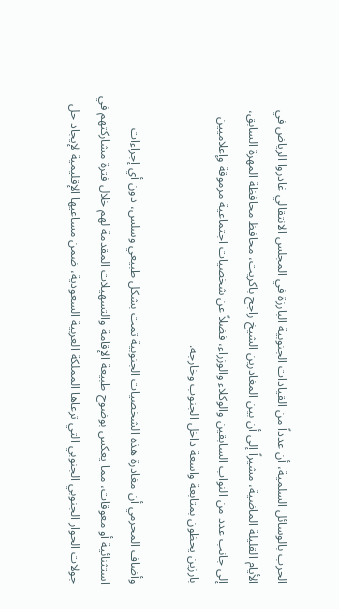الحرب بالوسائل السلمية، أن عدداً من القيادات الجنوبية البارزة في المجلس الانتقالي غادروا الرياض في الأيام القليلة الماضية، مشيراً إلى أن بين المغادرين الشيخ راجح باكريت، محافظ محافظة المهرة السابق، إلى جانب عدد من النواب السابقين والوكلاء والوزراء، فضلاً عن شخصيات اجتماعية مرموقة وإعلاميين بارزين يحظون بمتابعة واسعة داخل الجنوب وخارجه.

وأضاف المحرمي أن مغادرة هذه الشخصيات الجنوبية تمت بشكل طبيعي وسلس، دون أي إجراءات استثنائية أو معوقات، مما يعكس بوضوح طبيعة الإقامة والتسهيلات المقدمة لهم خلال فترة مشاركتهم في جولات الحوار الجنوبي الجنوبي التي ترعاها المملكة العربية السعودية، ضمن مساعيها الإقليمية لإيجاد حل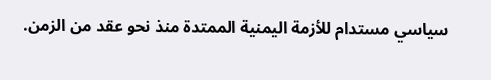سياسي مستدام للأزمة اليمنية الممتدة منذ نحو عقد من الزمن.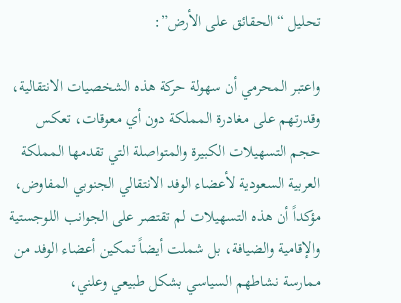تحليل “الحقائق على الأرض”:

واعتبر المحرمي أن سهولة حركة هذه الشخصيات الانتقالية، وقدرتهم على مغادرة المملكة دون أي معوقات، تعكس حجم التسهيلات الكبيرة والمتواصلة التي تقدمها المملكة العربية السعودية لأعضاء الوفد الانتقالي الجنوبي المفاوض، مؤكداً أن هذه التسهيلات لم تقتصر على الجوانب اللوجستية والإقامية والضيافة، بل شملت أيضاً تمكين أعضاء الوفد من ممارسة نشاطهم السياسي بشكل طبيعي وعلني،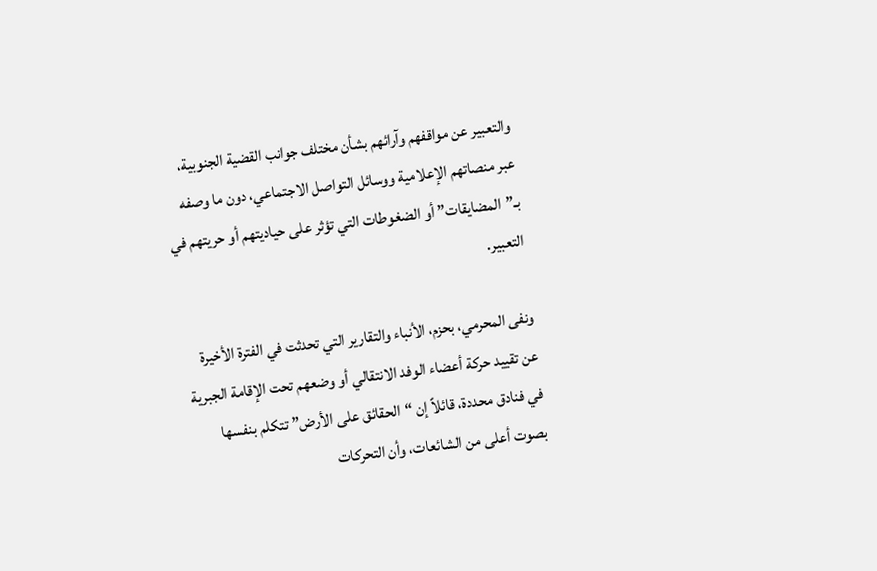والتعبير عن مواقفهم وآرائهم بشأن مختلف جوانب القضية الجنوبية، عبر منصاتهم الإعلامية ووسائل التواصل الاجتماعي، دون ما وصفه بـ”المضايقات” أو الضغوطات التي تؤثر على حياديتهم أو حريتهم في التعبير.

ونفى المحرمي، بحزم، الأنباء والتقارير التي تحدثت في الفترة الأخيرة عن تقييد حركة أعضاء الوفد الانتقالي أو وضعهم تحت الإقامة الجبرية في فنادق محددة، قائلاً إن “الحقائق على الأرض” تتكلم بنفسها بصوت أعلى من الشائعات، وأن التحركات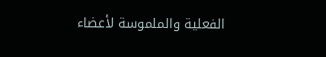الفعلية والملموسة لأعضاء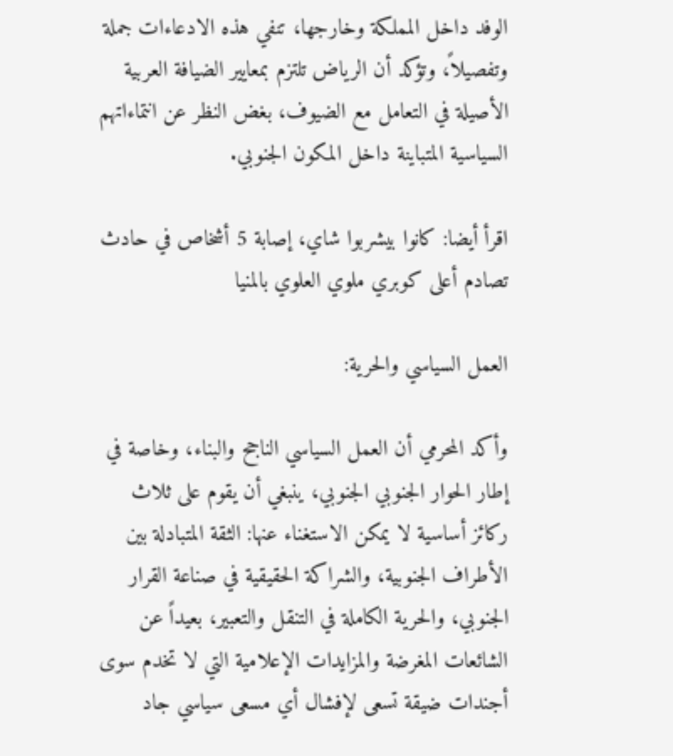الوفد داخل المملكة وخارجها، تنفي هذه الادعاءات جملة وتفصيلاً، وتؤكد أن الرياض تلتزم بمعايير الضيافة العربية الأصيلة في التعامل مع الضيوف، بغض النظر عن انتماءاتهم السياسية المتباينة داخل المكون الجنوبي.

اقرأ أيضا: كانوا بيشربوا شاي، إصابة 5 أشخاص في حادث تصادم أعلى كوبري ملوي العلوي بالمنيا

العمل السياسي والحرية:

وأكد المحرمي أن العمل السياسي الناجح والبناء، وخاصة في إطار الحوار الجنوبي الجنوبي، ينبغي أن يقوم على ثلاث ركائز أساسية لا يمكن الاستغناء عنها: الثقة المتبادلة بين الأطراف الجنوبية، والشراكة الحقيقية في صناعة القرار الجنوبي، والحرية الكاملة في التنقل والتعبير، بعيداً عن الشائعات المغرضة والمزايدات الإعلامية التي لا تخدم سوى أجندات ضيقة تسعى لإفشال أي مسعى سياسي جاد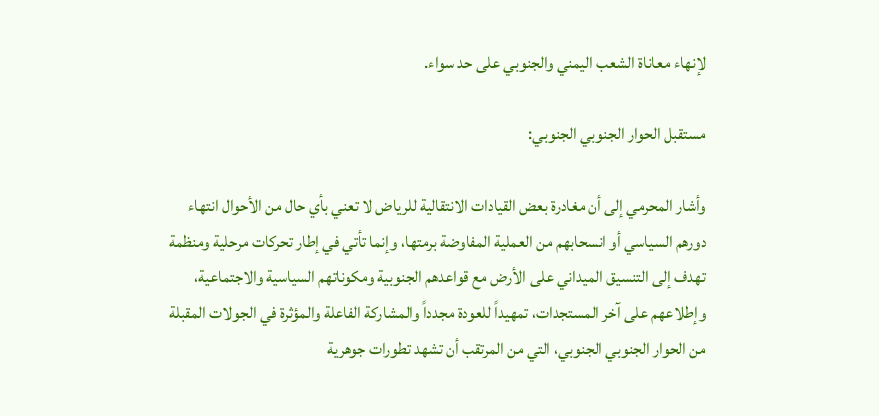لإنهاء معاناة الشعب اليمني والجنوبي على حد سواء.

مستقبل الحوار الجنوبي الجنوبي:

وأشار المحرمي إلى أن مغادرة بعض القيادات الانتقالية للرياض لا تعني بأي حال من الأحوال انتهاء دورهم السياسي أو انسحابهم من العملية المفاوضة برمتها، وإنما تأتي في إطار تحركات مرحلية ومنظمة تهدف إلى التنسيق الميداني على الأرض مع قواعدهم الجنوبية ومكوناتهم السياسية والاجتماعية، وإطلاعهم على آخر المستجدات، تمهيداً للعودة مجدداً والمشاركة الفاعلة والمؤثرة في الجولات المقبلة من الحوار الجنوبي الجنوبي، التي من المرتقب أن تشهد تطورات جوهرية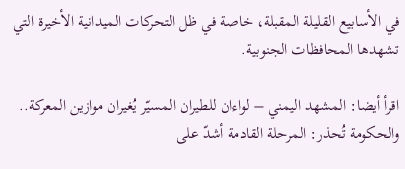في الأسابيع القليلة المقبلة، خاصة في ظل التحركات الميدانية الأخيرة التي تشهدها المحافظات الجنوبية.

اقرأ أيضا: المشهد اليمني – لواءان للطيران المسيّر يُغيران موازين المعركة.. والحكومة تُحذر: المرحلة القادمة أشدّ على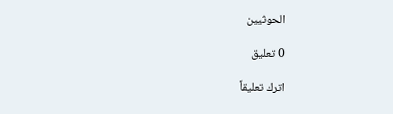الحوثيين

0 تعليق

اترك تعليقاً